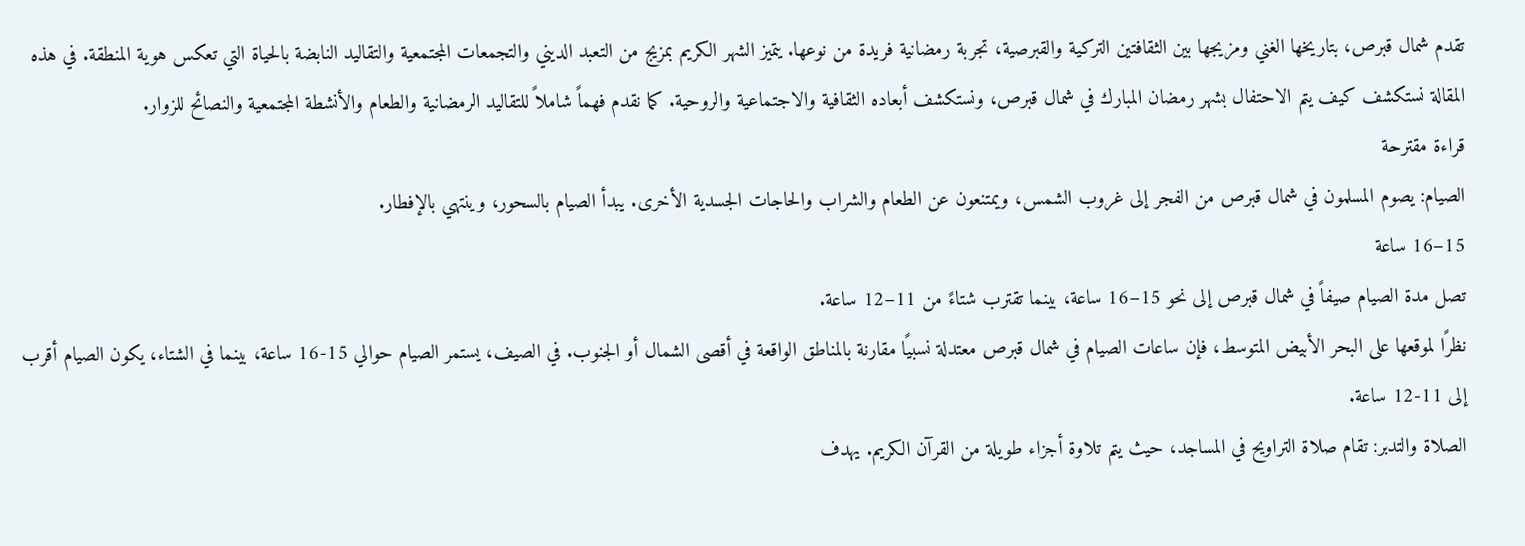تقدم شمال قبرص، بتاريخها الغني ومزيجها بين الثقافتين التركية والقبرصية، تجربة رمضانية فريدة من نوعها. يتميز الشهر الكريم بمزيج من التعبد الديني والتجمعات المجتمعية والتقاليد النابضة بالحياة التي تعكس هوية المنطقة. في هذه المقالة نستكشف كيف يتم الاحتفال بشهر رمضان المبارك في شمال قبرص، ونستكشف أبعاده الثقافية والاجتماعية والروحية. كما نقدم فهماً شاملاً للتقاليد الرمضانية والطعام والأنشطة المجتمعية والنصائح للزوار.
قراءة مقترحة
الصيام: يصوم المسلمون في شمال قبرص من الفجر إلى غروب الشمس، ويمتنعون عن الطعام والشراب والحاجات الجسدية الأخرى. يبدأ الصيام بالسحور، وينتهي بالإفطار.
15–16 ساعة
تصل مدة الصيام صيفاً في شمال قبرص إلى نحو 15–16 ساعة، بينما تقترب شتاءً من 11–12 ساعة.
نظرًا لموقعها على البحر الأبيض المتوسط، فإن ساعات الصيام في شمال قبرص معتدلة نسبيًا مقارنة بالمناطق الواقعة في أقصى الشمال أو الجنوب. في الصيف، يستمر الصيام حوالي 15-16 ساعة، بينما في الشتاء، يكون الصيام أقرب إلى 11-12 ساعة.
الصلاة والتدبر: تقام صلاة التراويح في المساجد، حيث يتم تلاوة أجزاء طويلة من القرآن الكريم. يهدف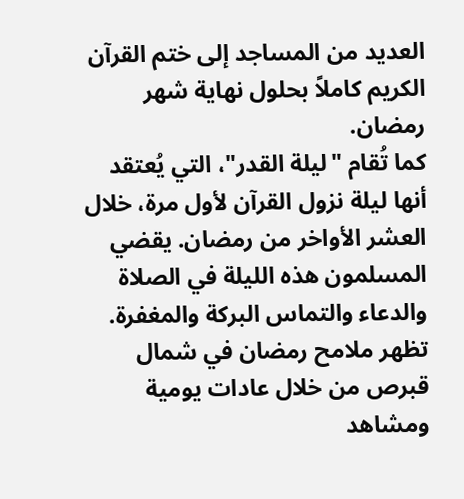العديد من المساجد إلى ختم القرآن الكريم كاملاً بحلول نهاية شهر رمضان.
كما تُقام "ليلة القدر"، التي يُعتقد أنها ليلة نزول القرآن لأول مرة، خلال العشر الأواخر من رمضان. يقضي المسلمون هذه الليلة في الصلاة والدعاء والتماس البركة والمغفرة.
تظهر ملامح رمضان في شمال قبرص من خلال عادات يومية ومشاهد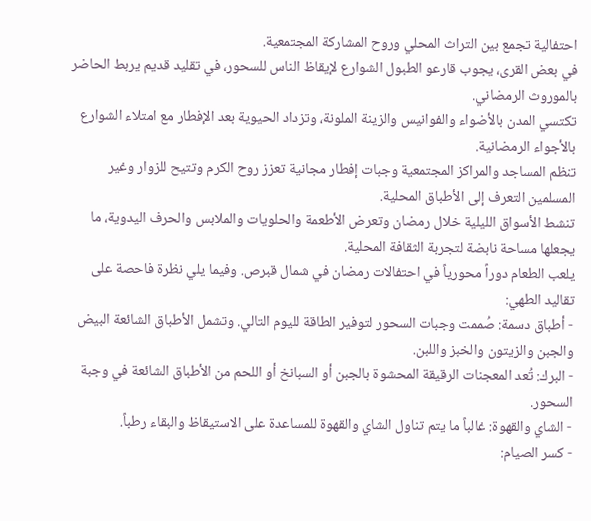احتفالية تجمع بين التراث المحلي وروح المشاركة المجتمعية.
في بعض القرى، يجوب قارعو الطبول الشوارع لإيقاظ الناس للسحور، في تقليد قديم يربط الحاضر بالموروث الرمضاني.
تكتسي المدن بالأضواء والفوانيس والزينة الملونة، وتزداد الحيوية بعد الإفطار مع امتلاء الشوارع بالأجواء الرمضانية.
تنظم المساجد والمراكز المجتمعية وجبات إفطار مجانية تعزز روح الكرم وتتيح للزوار وغير المسلمين التعرف إلى الأطباق المحلية.
تنشط الأسواق الليلية خلال رمضان وتعرض الأطعمة والحلويات والملابس والحرف اليدوية، ما يجعلها مساحة نابضة لتجربة الثقافة المحلية.
يلعب الطعام دوراً محورياً في احتفالات رمضان في شمال قبرص. وفيما يلي نظرة فاحصة على تقاليد الطهي:
- أطباق دسمة: صُممت وجبات السحور لتوفير الطاقة لليوم التالي. وتشمل الأطباق الشائعة البيض والجبن والزيتون والخبز واللبن.
- البرك: تُعد المعجنات الرقيقة المحشوة بالجبن أو السبانخ أو اللحم من الأطباق الشائعة في وجبة السحور.
- الشاي والقهوة: غالباً ما يتم تناول الشاي والقهوة للمساعدة على الاستيقاظ والبقاء رطباً.
- كسر الصيام: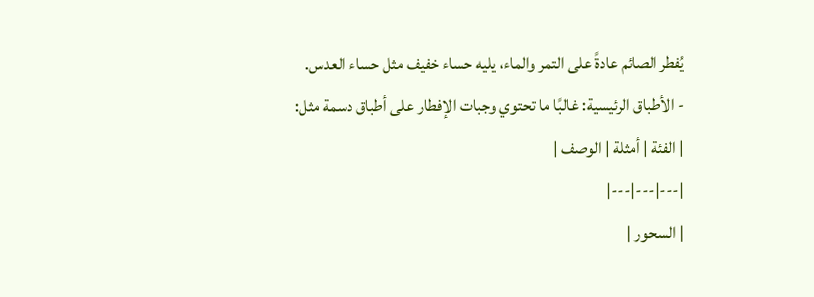يُفطر الصائم عادةً على التمر والماء، يليه حساء خفيف مثل حساء العدس.
- الأطباق الرئيسية: غالبًا ما تحتوي وجبات الإفطار على أطباق دسمة مثل:
| الفئة | أمثلة | الوصف |
|---|---|---|
| السحور |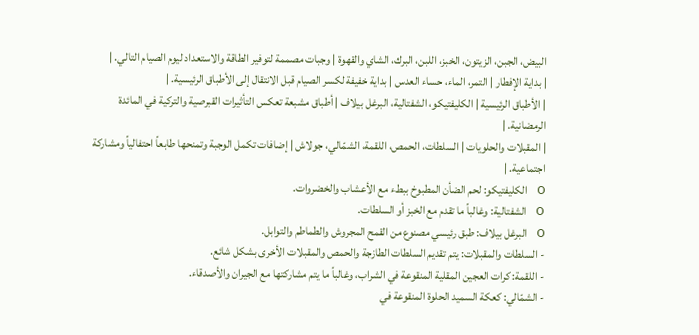البيض، الجبن، الزيتون، الخبز، اللبن، البرك، الشاي والقهوة | وجبات مصممة لتوفير الطاقة والاستعداد ليوم الصيام التالي. |
| بداية الإفطار | التمر، الماء، حساء العدس | بداية خفيفة لكسر الصيام قبل الانتقال إلى الأطباق الرئيسية. |
| الأطباق الرئيسية | الكليفتيكو، الشفتالية، البرغل بيلاف | أطباق مشبعة تعكس التأثيرات القبرصية والتركية في المائدة الرمضانية. |
| المقبلات والحلويات | السلطات، الحمص، اللقمة، الشمّالي، جولاش | إضافات تكمل الوجبة وتمنحها طابعاً احتفالياً ومشاركة اجتماعية. |
o الكليفتيكو: لحم الضأن المطبوخ ببطء مع الأعشاب والخضروات.
o الشفتالية: وغالباً ما تقدم مع الخبز أو السلطات.
o البرغل بيلاف: طبق رئيسي مصنوع من القمح المجروش والطماطم والتوابل.
- السلطات والمقبلات: يتم تقديم السلطات الطازجة والحمص والمقبلات الأخرى بشكل شائع.
- اللقمة: كرات العجين المقلية المنقوعة في الشراب، وغالباً ما يتم مشاركتها مع الجيران والأصدقاء.
- الشمّالي: كعكة السميد الحلوة المنقوعة في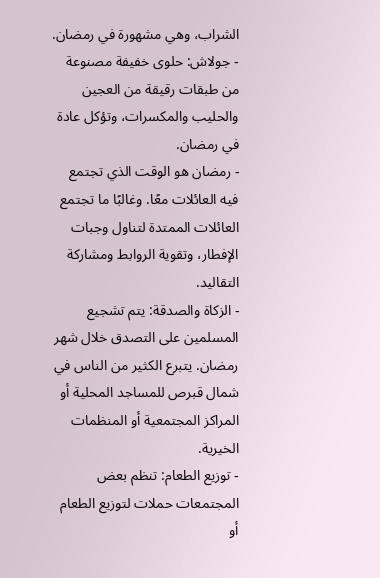الشراب، وهي مشهورة في رمضان.
- جولاش: حلوى خفيفة مصنوعة من طبقات رقيقة من العجين والحليب والمكسرات، وتؤكل عادة في رمضان.
- رمضان هو الوقت الذي تجتمع فيه العائلات معًا. وغالبًا ما تجتمع العائلات الممتدة لتناول وجبات الإفطار، وتقوية الروابط ومشاركة التقاليد.
- الزكاة والصدقة: يتم تشجيع المسلمين على التصدق خلال شهر رمضان. يتبرع الكثير من الناس في شمال قبرص للمساجد المحلية أو المراكز المجتمعية أو المنظمات الخيرية.
- توزيع الطعام: تنظم بعض المجتمعات حملات لتوزيع الطعام أو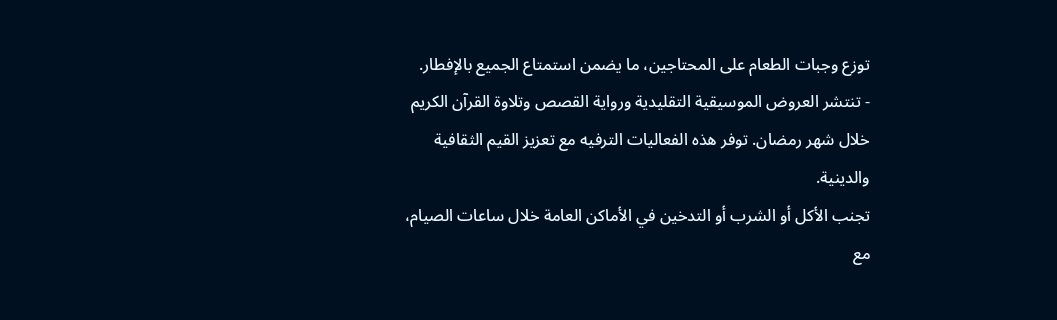توزع وجبات الطعام على المحتاجين، ما يضمن استمتاع الجميع بالإفطار.
- تنتشر العروض الموسيقية التقليدية ورواية القصص وتلاوة القرآن الكريم خلال شهر رمضان. توفر هذه الفعاليات الترفيه مع تعزيز القيم الثقافية والدينية.
تجنب الأكل أو الشرب أو التدخين في الأماكن العامة خلال ساعات الصيام، مع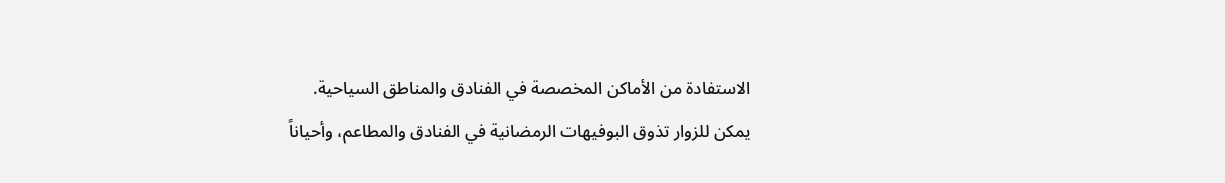الاستفادة من الأماكن المخصصة في الفنادق والمناطق السياحية.
يمكن للزوار تذوق البوفيهات الرمضانية في الفنادق والمطاعم، وأحياناً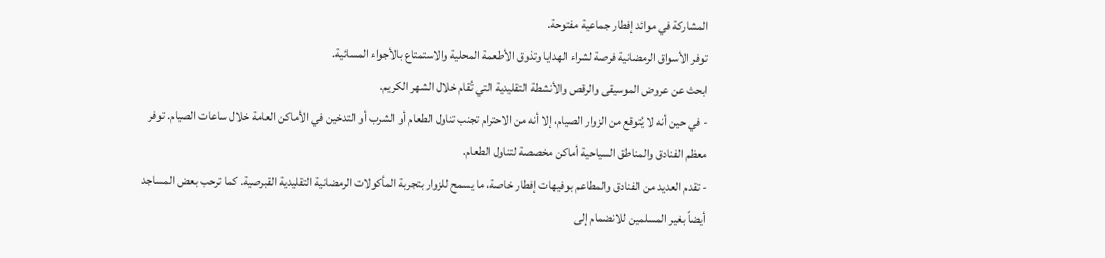المشاركة في موائد إفطار جماعية مفتوحة.
توفر الأسواق الرمضانية فرصة لشراء الهدايا وتذوق الأطعمة المحلية والاستمتاع بالأجواء المسائية.
ابحث عن عروض الموسيقى والرقص والأنشطة التقليدية التي تُقام خلال الشهر الكريم.
- في حين أنه لا يُتوقع من الزوار الصيام، إلا أنه من الاحترام تجنب تناول الطعام أو الشرب أو التدخين في الأماكن العامة خلال ساعات الصيام. توفر معظم الفنادق والمناطق السياحية أماكن مخصصة لتناول الطعام.
- تقدم العديد من الفنادق والمطاعم بوفيهات إفطار خاصة، ما يسمح للزوار بتجربة المأكولات الرمضانية التقليدية القبرصية. كما ترحب بعض المساجد أيضاً بغير المسلمين للانضمام إلى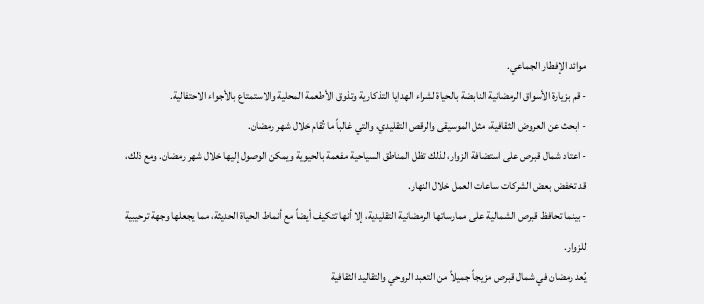موائد الإفطار الجماعي.
- قم بزيارة الأسواق الرمضانية النابضة بالحياة لشراء الهدايا التذكارية وتذوق الأطعمة المحلية والاستمتاع بالأجواء الاحتفالية.
- ابحث عن العروض الثقافية، مثل الموسيقى والرقص التقليدي، والتي غالباً ما تُقام خلال شهر رمضان.
- اعتاد شمال قبرص على استضافة الزوار، لذلك تظل المناطق السياحية مفعمة بالحيوية ويمكن الوصول إليها خلال شهر رمضان. ومع ذلك، قد تخفض بعض الشركات ساعات العمل خلال النهار.
- بينما تحافظ قبرص الشمالية على ممارساتها الرمضانية التقليدية، إلا أنها تتكيف أيضاً مع أنماط الحياة الحديثة، مما يجعلها وجهة ترحيبية للزوار.
يُعد رمضان في شمال قبرص مزيجاً جميلاً من التعبد الروحي والتقاليد الثقافية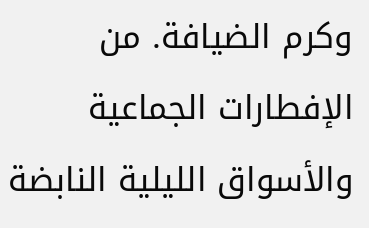وكرم الضيافة. من الإفطارات الجماعية والأسواق الليلية النابضة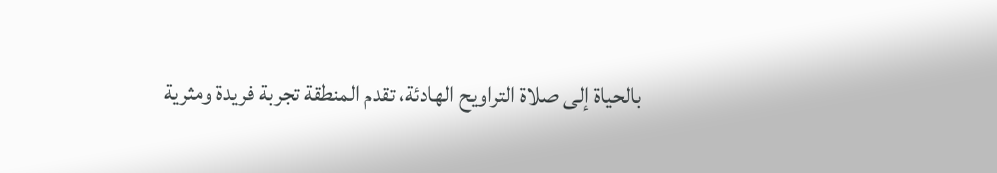بالحياة إلى صلاة التراويح الهادئة، تقدم المنطقة تجربة فريدة ومثرية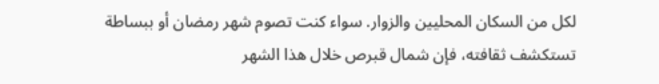لكل من السكان المحليين والزوار. سواء كنت تصوم شهر رمضان أو ببساطة تستكشف ثقافته، فإن شمال قبرص خلال هذا الشهر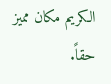الكريم مكان مميز حقاً.